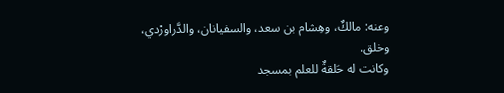وعنه: مالكٌ، وهِشام بن سعد، والسفيانان، والدَّراورْدي، وخلق.
وكانت له حَلقةٌ للعلم بمسجد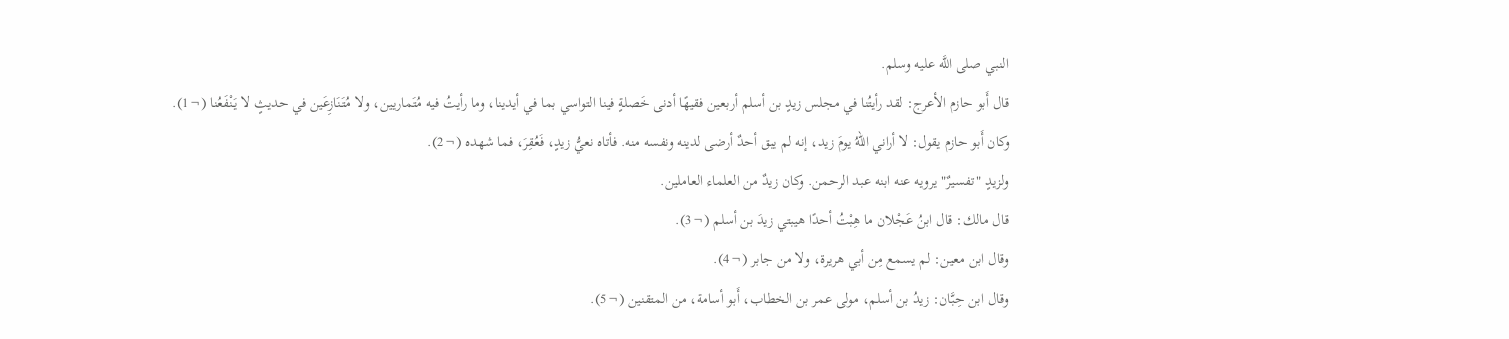النبي صلى اللَّه عليه وسلم.
قال أَبو حازم الأعرج: لقد رأيتُنا في مجلس زيدٍ بن أسلم أربعين فقيهًا أدنى خَصلةٍ فينا التواسي بما في أيدينا، وما رأيتُ فيه مُتَماريين، ولا مُتَنَازِعَين في حديثٍ لا يَنْفَعُنا (¬1).
وكان أَبو حازم يقول: لا أراني اللهُ يومَ زيد، إنه لم يبق أحدٌ أرضى لدينه ونفسه منه. فأتاه نعيُّ زيدٍ، فَعُقِرَ، فما شهده (¬2).
ولزيدٍ "تفسيرٌ" يرويه عنه ابنه عبد الرحمن. وكان زيدٌ من العلماء العاملين.
قال مالك: قال ابنُ عَجْلان ما هِبْتُ أحدًا هيبتي زيدَ بن أسلم (¬3).
وقال ابن معين: لم يسمع مِن أبي هريرة، ولا من جابر (¬4).
وقال ابن حِبَّان: زيدُ بن أسلم، مولى عمر بن الخطاب، أَبو أسامة، من المتقنين (¬5).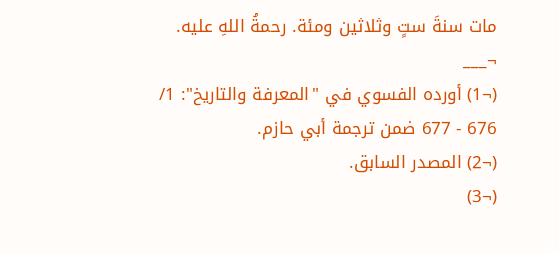مات سنةَ ستٍ وثلاثين ومئة. رحمةُ اللهِ عليه.
¬___
(¬1) أورده الفسوي في "المعرفة والتاريخ": 1/ 676 - 677 ضمن ترجمة أبي حازم.
(¬2) المصدر السابق.
(¬3)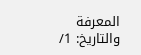المعرفة والتاريخ: 1/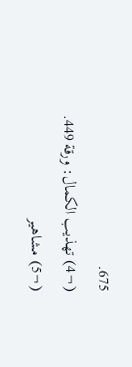675.
(¬4) تهذيب الكمال: ورقة 449.
(¬5) مشاهير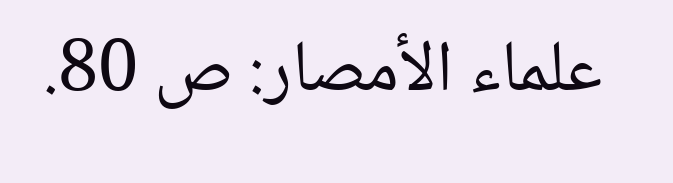علماء الأمصار: ص 80.